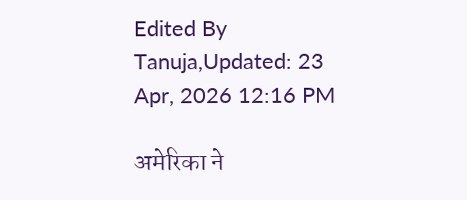Edited By Tanuja,Updated: 23 Apr, 2026 12:16 PM

अमेरिका ने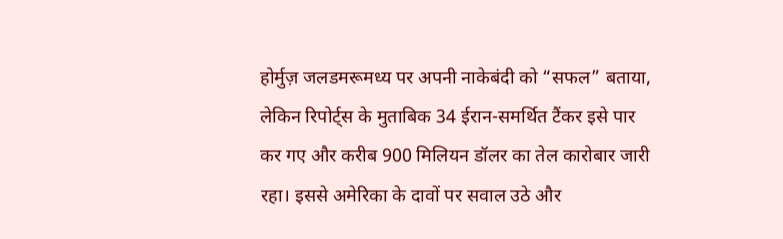होर्मुज़ जलडमरूमध्य पर अपनी नाकेबंदी को “सफल” बताया, लेकिन रिपोर्ट्स के मुताबिक 34 ईरान-समर्थित टैंकर इसे पार कर गए और करीब 900 मिलियन डॉलर का तेल कारोबार जारी रहा। इससे अमेरिका के दावों पर सवाल उठे और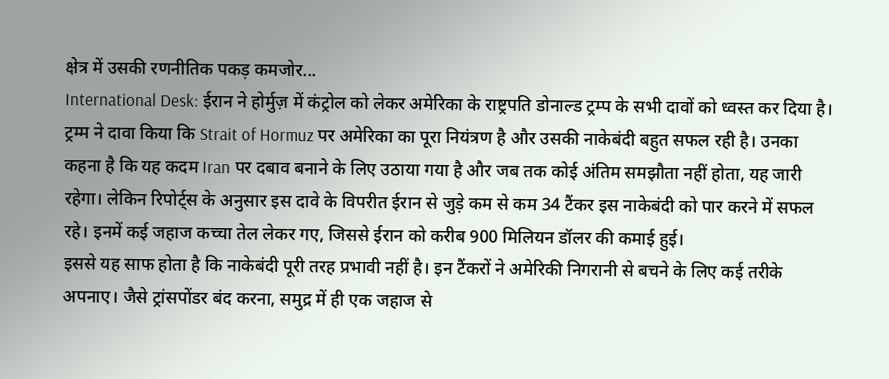क्षेत्र में उसकी रणनीतिक पकड़ कमजोर...
International Desk: ईरान ने होर्मुज़ में कंट्रोल को लेकर अमेरिका के राष्ट्रपति डोनाल्ड ट्रम्प के सभी दावों को ध्वस्त कर दिया है। ट्रम्म ने दावा किया कि Strait of Hormuz पर अमेरिका का पूरा नियंत्रण है और उसकी नाकेबंदी बहुत सफल रही है। उनका कहना है कि यह कदम Iran पर दबाव बनाने के लिए उठाया गया है और जब तक कोई अंतिम समझौता नहीं होता, यह जारी रहेगा। लेकिन रिपोर्ट्स के अनुसार इस दावे के विपरीत ईरान से जुड़े कम से कम 34 टैंकर इस नाकेबंदी को पार करने में सफल रहे। इनमें कई जहाज कच्चा तेल लेकर गए, जिससे ईरान को करीब 900 मिलियन डॉलर की कमाई हुई।
इससे यह साफ होता है कि नाकेबंदी पूरी तरह प्रभावी नहीं है। इन टैंकरों ने अमेरिकी निगरानी से बचने के लिए कई तरीके अपनाए। जैसे ट्रांसपोंडर बंद करना, समुद्र में ही एक जहाज से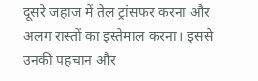दूसरे जहाज में तेल ट्रांसफर करना और अलग रास्तों का इस्तेमाल करना। इससे उनकी पहचान और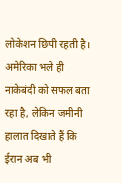लोकेशन छिपी रहती है। अमेरिका भले ही नाकेबंदी को सफल बता रहा है, लेकिन जमीनी हालात दिखाते हैं कि ईरान अब भी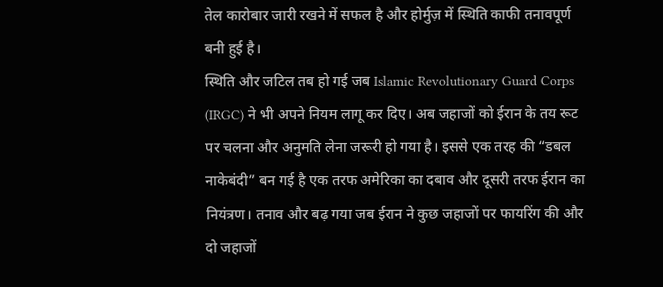तेल कारोबार जारी रखने में सफल है और होर्मुज़ में स्थिति काफी तनावपूर्ण बनी हुई है।
स्थिति और जटिल तब हो गई जब Islamic Revolutionary Guard Corps (IRGC) ने भी अपने नियम लागू कर दिए। अब जहाजों को ईरान के तय रूट पर चलना और अनुमति लेना जरूरी हो गया है। इससे एक तरह की “डबल नाकेबंदी” बन गई है एक तरफ अमेरिका का दबाव और दूसरी तरफ ईरान का नियंत्रण। तनाव और बढ़ गया जब ईरान ने कुछ जहाजों पर फायरिंग की और दो जहाजों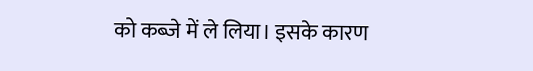को कब्जे में ले लिया। इसके कारण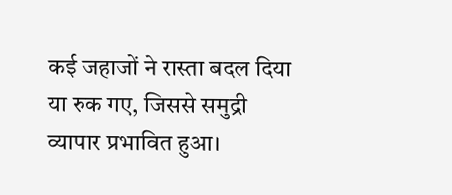कई जहाजों ने रास्ता बदल दिया या रुक गए, जिससे समुद्री व्यापार प्रभावित हुआ।